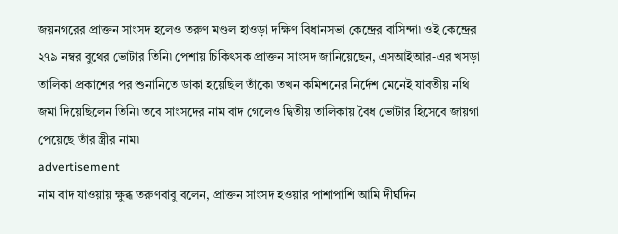জয়নগরের প্রাক্তন সাংসদ হলেও তরুণ মণ্ডল হাওড়া দক্ষিণ বিধানসভা কেন্দ্রের বাসিন্দা৷ ওই কেন্দ্রের ২৭৯ নম্বর বুথের ভোটার তিনি৷ পেশায় চিকিৎসক প্রাক্তন সাংসদ জানিয়েছেন, এসআইআর-এর খসড়া তালিকা প্রকাশের পর শুনানিতে ডাকা হয়েছিল তাঁকে৷ তখন কমিশনের নির্দেশ মেনেই যাবতীয় নথি জমা দিয়েছিলেন তিনি৷ তবে সাংসদের নাম বাদ গেলেও দ্বিতীয় তালিকায় বৈধ ভোটার হিসেবে জায়গা পেয়েছে তাঁর স্ত্রীর নাম৷
advertisement
নাম বাদ যাওয়ায় ক্ষুব্ধ তরুণবাবু বলেন, প্রাক্তন সাংসদ হওয়ার পাশাপাশি আমি দীর্ঘদিন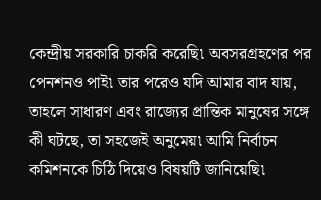কেন্দ্রীয় সরকারি চাকরি করেছি৷ অবসরগ্রহণের পর পেনশনও পাই৷ তার পরেও যদি আমার বাদ যায়, তাহলে সাধারণ এবং রাজ্যের প্রান্তিক মানুষের সঙ্গে কী ঘটছে, তা সহজেই অনুমেয়৷ আমি নির্বাচন কমিশনকে চিঠি দিয়েও বিষয়টি জানিয়েছি৷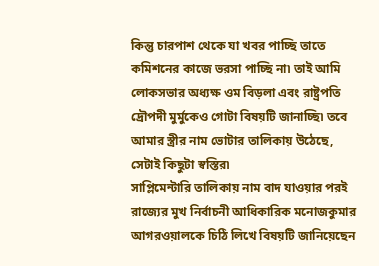কিন্তু চারপাশ থেকে যা খবর পাচ্ছি তাতে কমিশনের কাজে ভরসা পাচ্ছি না৷ তাই আমি লোকসভার অধ্যক্ষ ওম বিড়লা এবং রাষ্ট্রপতি দ্রৌপদী মুর্মুকেও গোটা বিষয়টি জানাচ্ছি৷ তবে আমার স্ত্রীর নাম ভোটার তালিকায় উঠেছে, সেটাই কিছুটা স্বস্তির৷
সাপ্লিমেন্টারি তালিকায় নাম বাদ যাওয়ার পরই রাজ্যের মুখ নির্বাচনী আধিকারিক মনোজকুমার আগরওয়ালকে চিঠি লিখে বিষয়টি জানিয়েছেন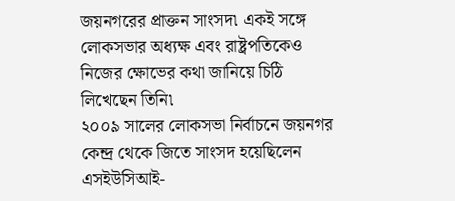জয়নগরের প্রাক্তন সাংসদ৷ একই সঙ্গে লোকসভার অধ্যক্ষ এবং রাষ্ট্রপতিকেও নিজের ক্ষোভের কথা জানিয়ে চিঠি লিখেছেন তিনি৷
২০০৯ সালের লোকসভা নির্বাচনে জয়নগর কেন্দ্র থেকে জিতে সাংসদ হয়েছিলেন এসইউসিআই-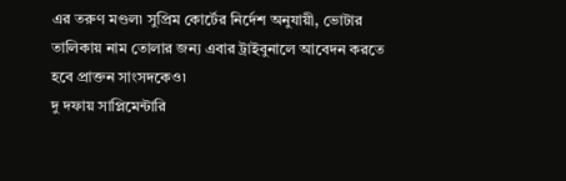এর তরুণ মণ্ডল৷ সুপ্রিম কোর্টের নির্দেশ অনুযায়ী, ভোটার তালিকায় নাম তোলার জন্য এবার ট্রাইবুনালে আবেদন করতে হবে প্রাক্তন সাংসদকেও৷
দু দফায় সাপ্লিমেন্টারি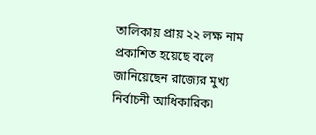তালিকায় প্রায় ২২ লক্ষ নাম প্রকাশিত হয়েছে বলে জানিয়েছেন রাজ্যের মুখ্য নির্বাচনী আধিকারিক৷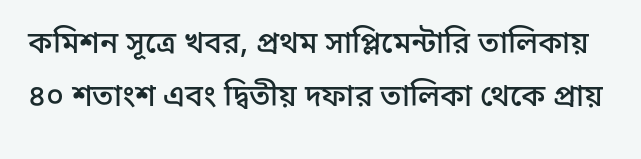কমিশন সূত্রে খবর, প্রথম সাপ্লিমেন্টারি তালিকায় ৪০ শতাংশ এবং দ্বিতীয় দফার তালিকা থেকে প্রায়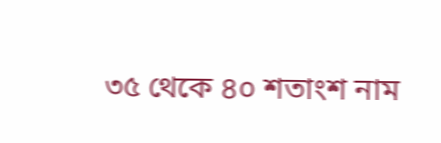৩৫ থেকে ৪০ শতাংশ নাম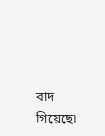বাদ গিয়েছে৷